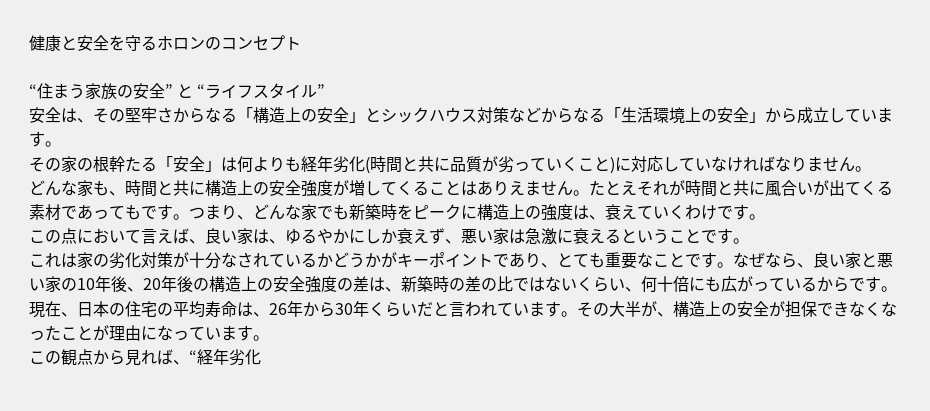健康と安全を守るホロンのコンセプト

“住まう家族の安全” と “ライフスタイル”
安全は、その堅牢さからなる「構造上の安全」とシックハウス対策などからなる「生活環境上の安全」から成立しています。
その家の根幹たる「安全」は何よりも経年劣化(時間と共に品質が劣っていくこと)に対応していなければなりません。
どんな家も、時間と共に構造上の安全強度が増してくることはありえません。たとえそれが時間と共に風合いが出てくる素材であってもです。つまり、どんな家でも新築時をピークに構造上の強度は、衰えていくわけです。
この点において言えば、良い家は、ゆるやかにしか衰えず、悪い家は急激に衰えるということです。
これは家の劣化対策が十分なされているかどうかがキーポイントであり、とても重要なことです。なぜなら、良い家と悪い家の10年後、20年後の構造上の安全強度の差は、新築時の差の比ではないくらい、何十倍にも広がっているからです。
現在、日本の住宅の平均寿命は、26年から30年くらいだと言われています。その大半が、構造上の安全が担保できなくなったことが理由になっています。
この観点から見れば、“経年劣化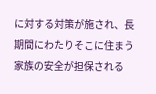に対する対策が施され、長期間にわたりそこに住まう家族の安全が担保される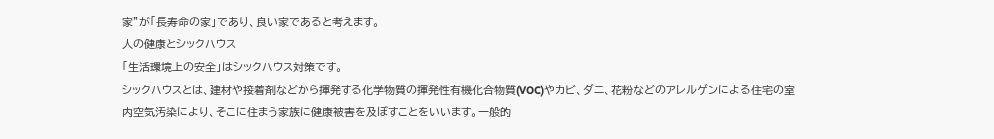家”が「長寿命の家」であり、良い家であると考えます。
人の健康とシックハウス
「生活環境上の安全」はシックハウス対策です。
シックハウスとは、建材や接着剤などから揮発する化学物質の揮発性有機化合物質(VOC)やカビ、ダニ、花粉などのアレルゲンによる住宅の室内空気汚染により、そこに住まう家族に健康被害を及ぼすことをいいます。一般的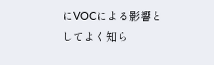にVOCによる影響としてよく知ら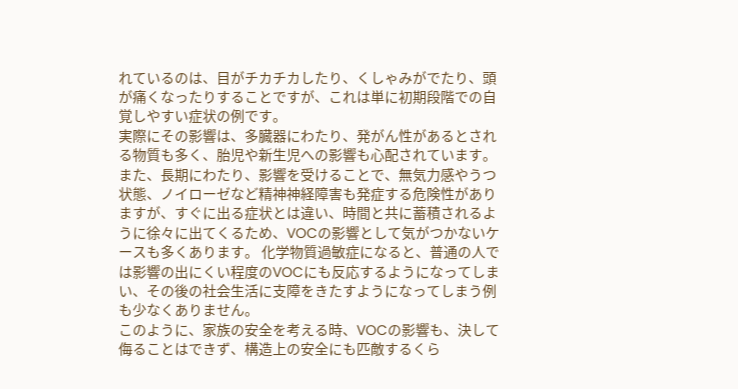れているのは、目がチカチカしたり、くしゃみがでたり、頭が痛くなったりすることですが、これは単に初期段階での自覚しやすい症状の例です。
実際にその影響は、多臓器にわたり、発がん性があるとされる物質も多く、胎児や新生児への影響も心配されています。 また、長期にわたり、影響を受けることで、無気力感やうつ状態、ノイローゼなど精神神経障害も発症する危険性がありますが、すぐに出る症状とは違い、時間と共に蓄積されるように徐々に出てくるため、VOCの影響として気がつかないケースも多くあります。 化学物質過敏症になると、普通の人では影響の出にくい程度のVOCにも反応するようになってしまい、その後の社会生活に支障をきたすようになってしまう例も少なくありません。
このように、家族の安全を考える時、VOCの影響も、決して侮ることはできず、構造上の安全にも匹敵するくら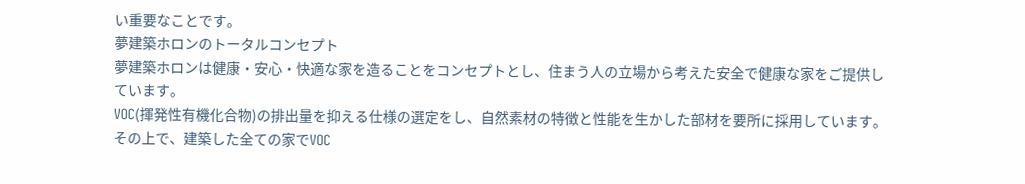い重要なことです。
夢建築ホロンのトータルコンセプト
夢建築ホロンは健康・安心・快適な家を造ることをコンセプトとし、住まう人の立場から考えた安全で健康な家をご提供しています。
VOC(揮発性有機化合物)の排出量を抑える仕様の選定をし、自然素材の特徴と性能を生かした部材を要所に採用しています。
その上で、建築した全ての家でVOC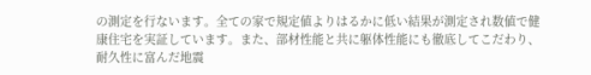の測定を行ないます。全ての家で規定値よりはるかに低い結果が測定され数値で健康住宅を実証しています。また、部材性能と共に躯体性能にも徹底してこだわり、耐久性に富んだ地震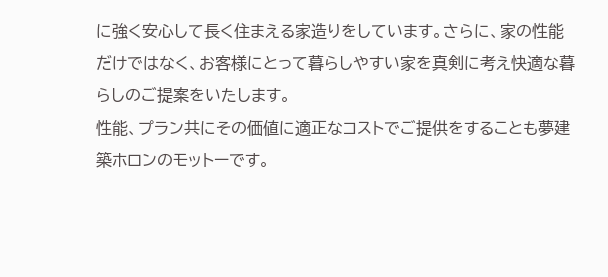に強く安心して長く住まえる家造りをしています。さらに、家の性能だけではなく、お客様にとって暮らしやすい家を真剣に考え快適な暮らしのご提案をいたします。
性能、プラン共にその価値に適正なコストでご提供をすることも夢建築ホロンのモットーです。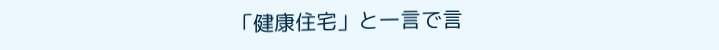「健康住宅」と一言で言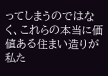ってしまうのではなく、これらの本当に価値ある住まい造りが私た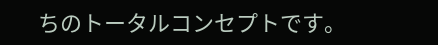ちのトータルコンセプトです。